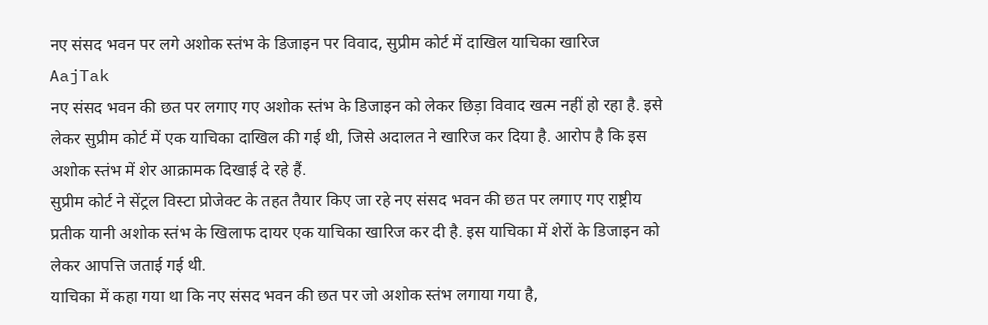नए संसद भवन पर लगे अशोक स्तंभ के डिजाइन पर विवाद, सुप्रीम कोर्ट में दाखिल याचिका खारिज
AajTak
नए संसद भवन की छत पर लगाए गए अशोक स्तंभ के डिजाइन को लेकर छिड़ा विवाद खत्म नहीं हो रहा है. इसे लेकर सुप्रीम कोर्ट में एक याचिका दाखिल की गई थी, जिसे अदालत ने खारिज कर दिया है. आरोप है कि इस अशोक स्तंभ में शेर आक्रामक दिखाई दे रहे हैं.
सुप्रीम कोर्ट ने सेंट्रल विस्टा प्रोजेक्ट के तहत तैयार किए जा रहे नए संसद भवन की छत पर लगाए गए राष्ट्रीय प्रतीक यानी अशोक स्तंभ के खिलाफ दायर एक याचिका खारिज कर दी है. इस याचिका में शेरों के डिजाइन को लेकर आपत्ति जताई गई थी.
याचिका में कहा गया था कि नए संसद भवन की छत पर जो अशोक स्तंभ लगाया गया है,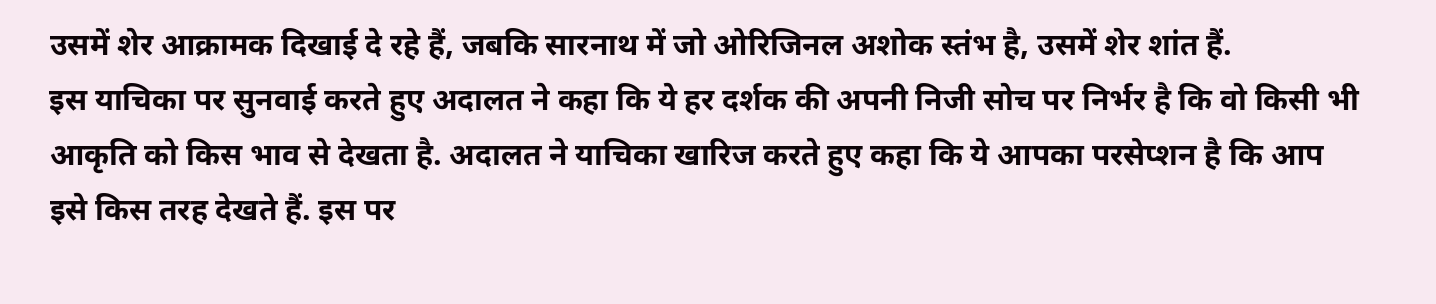उसमें शेर आक्रामक दिखाई दे रहे हैं, जबकि सारनाथ में जो ओरिजिनल अशोक स्तंभ है, उसमें शेर शांत हैं.
इस याचिका पर सुनवाई करते हुए अदालत ने कहा कि ये हर दर्शक की अपनी निजी सोच पर निर्भर है कि वो किसी भी आकृति को किस भाव से देखता है. अदालत ने याचिका खारिज करते हुए कहा कि ये आपका परसेप्शन है कि आप इसे किस तरह देखते हैं. इस पर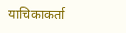याचिकाकर्ता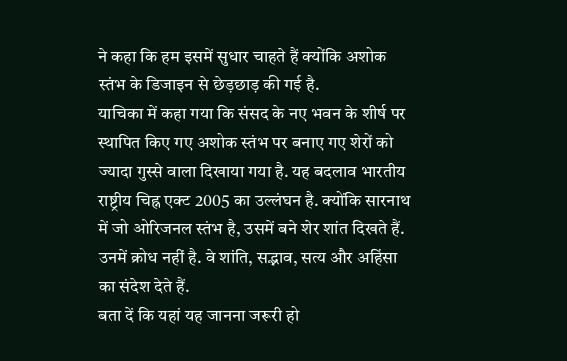ने कहा कि हम इसमें सुधार चाहते हैं क्योंकि अशोक स्तंभ के डिजाइन से छेड़छाड़ की गई है.
याचिका में कहा गया कि संसद के नए भवन के शीर्ष पर स्थापित किए गए अशोक स्तंभ पर बनाए गए शेरों को ज्यादा गुस्से वाला दिखाया गया है. यह बदलाव भारतीय राष्ट्रीय चिह्न एक्ट 2005 का उल्लंघन है. क्योंकि सारनाथ में जो ओरिजनल स्तंभ है, उसमें बने शेर शांत दिखते हैं. उनमें क्रोध नहीं है. वे शांति, सद्भाव, सत्य और अहिंसा का संदेश देते हैं.
बता दें कि यहां यह जानना जरूरी हो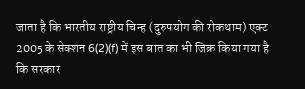जाता है कि भारतीय राष्ट्रीय चिन्ह (दुरुपयोग की रोकथाम) एक्ट 2005 के सेक्शन 6(2)(f) में इस बात का भी जिक्र किया गया है कि सरकार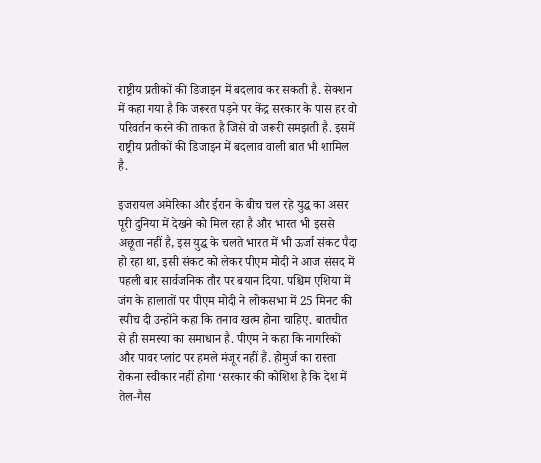राष्ट्रीय प्रतीकों की डिजाइन में बदलाव कर सकती है. सेक्शन में कहा गया है कि जरूरत पड़ने पर केंद्र सरकार के पास हर वो परिवर्तन करने की ताकत है जिसे वो जरूरी समझती है. इसमें राष्ट्रीय प्रतीकों की डिजाइन में बदलाव वाली बात भी शामिल है.

इजरायल अमेरिका और ईरान के बीच चल रहे युद्ध का असर पूरी दुनिया में देखने को मिल रहा है और भारत भी इससे अछूता नहीं है, इस युद्ध के चलते भारत में भी ऊर्जा संकट पैदा हो रहा था, इसी संकट को लेकर पीएम मोदी ने आज संसद में पहली बार सार्वजनिक तौर पर बयान दिया. पश्चिम एशिया में जंग के हालातों पर पीएम मोदी ने लोकसभा में 25 मिनट की स्पीच दी उन्होंने कहा कि तनाव खत्म होना चाहिए. बातचीत से ही समस्या का समाधान है. पीएम ने कहा कि नागरिकों और पावर प्लांट पर हमले मंजूर नहीं हैं. होमुर्ज का रास्ता रोकना स्वीकार नहीं होगा ‘सरकार की कोशिश है कि देश में तेल-गैस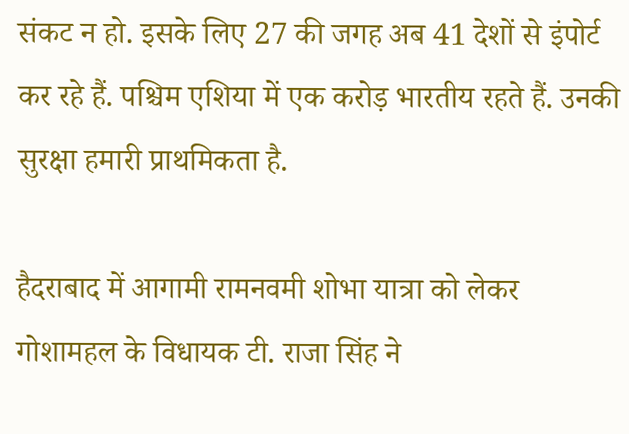संकट न हो. इसके लिए 27 की जगह अब 41 देशों से इंपोर्ट कर रहे हैं. पश्चिम एशिया में एक करोड़ भारतीय रहते हैं. उनकी सुरक्षा हमारी प्राथमिकता है.

हैदराबाद में आगामी रामनवमी शोभा यात्रा को लेकर गोशामहल के विधायक टी. राजा सिंह ने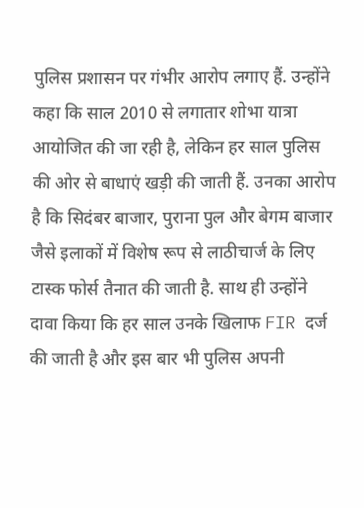पुलिस प्रशासन पर गंभीर आरोप लगाए हैं. उन्होंने कहा कि साल 2010 से लगातार शोभा यात्रा आयोजित की जा रही है, लेकिन हर साल पुलिस की ओर से बाधाएं खड़ी की जाती हैं. उनका आरोप है कि सिदंबर बाजार, पुराना पुल और बेगम बाजार जैसे इलाकों में विशेष रूप से लाठीचार्ज के लिए टास्क फोर्स तैनात की जाती है. साथ ही उन्होंने दावा किया कि हर साल उनके खिलाफ FIR दर्ज की जाती है और इस बार भी पुलिस अपनी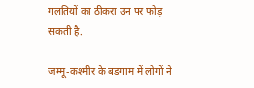गलतियों का ठीकरा उन पर फोड़ सकती है.

जम्मू-कश्मीर के बडगाम में लोगों ने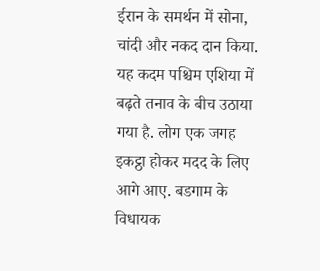ईरान के समर्थन में सोना, चांदी और नकद दान किया. यह कदम पश्चिम एशिया में बढ़ते तनाव के बीच उठाया गया है. लोग एक जगह इकट्ठा होकर मदद के लिए आगे आए. बडगाम के विधायक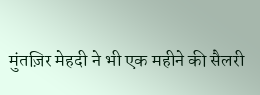मुंतज़िर मेहदी ने भी एक महीने की सैलरी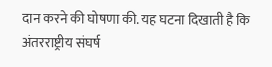दान करने की घोषणा की. यह घटना दिखाती है कि अंतरराष्ट्रीय संघर्ष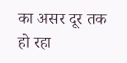का असर दूर तक हो रहा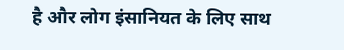है और लोग इंसानियत के लिए साथ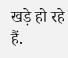खड़े हो रहे हैं.